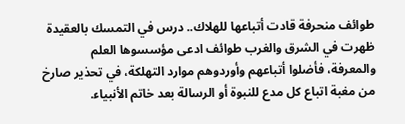طوائف منحرفة قادت أتباعها للهلاك.. درس في التمسك بالعقيدة
ظهرت في الشرق والغرب طوائف ادعى مؤسسوها العلم والمعرفة، فأضلوا أتباعهم وأوردوهم موارد التهلكة، في تحذير صارخ من مغبة اتباع كل مدع للنبوة أو الرسالة بعد خاتم الأنبياء.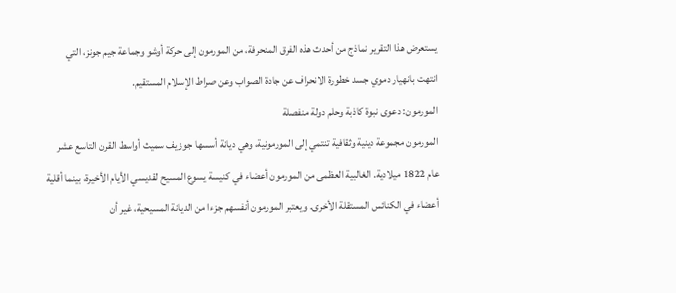يستعرض هذا التقرير نماذج من أحدث هذه الفرق المنحرفة، من المورمون إلى حركة أوشو وجماعة جيم جونز، التي انتهت بانهيار دموي جسد خطورة الانحراف عن جادة الصواب وعن صراط الإسلام المستقيم.
المورمون: دعوى نبوة كاذبة وحلم دولة منفصلة
المورمون مجموعة دينية وثقافية تنتمي إلى المورمونية، وهي ديانة أسسها جوزيف سميث أواسط القرن التاسع عشر عام 1822 ميلادية. الغالبية العظمى من المورمون أعضاء في كنيسة يسوع المسيح لقديسي الأيام الأخيرة، بينما أقلية أعضاء في الكنائس المستقلة الأخرى. ويعتبر المورمون أنفسهم جزءا من الديانة المسيحية، غير أن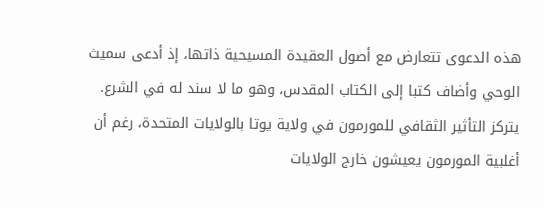هذه الدعوى تتعارض مع أصول العقيدة المسيحية ذاتها، إذ أدعى سميث الوحي وأضاف كتبا إلى الكتاب المقدس، وهو ما لا سند له في الشرع.
يتركز التأثير الثقافي للمورمون في ولاية يوتا بالولايات المتحدة، رغم أن أغلبية المورمون يعيشون خارج الولايات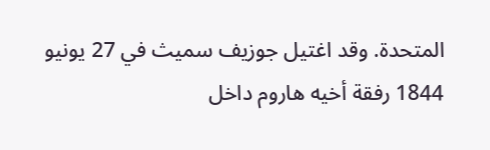المتحدة. وقد اغتيل جوزيف سميث في 27 يونيو 1844 رفقة أخيه هاروم داخل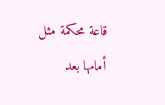قاعة محكمة مثل أمامها بعد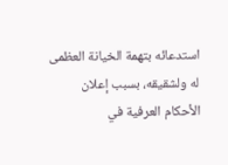استدعائه بتهمة الخيانة العظمى له ولشقيقه، بسبب إعلان الأحكام العرفية في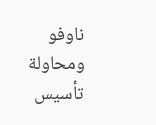ناوفو ومحاولة تأسيس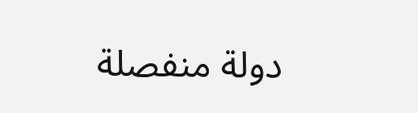دولة منفصلة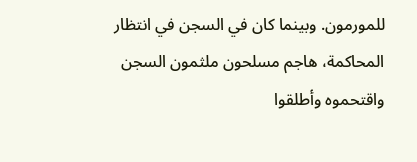للمورمون. وبينما كان في السجن في انتظار المحاكمة، هاجم مسلحون ملثمون السجن واقتحموه وأطلقوا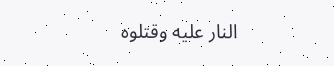النار عليه وقتلوه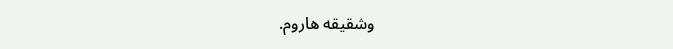وشقيقه هاروم.